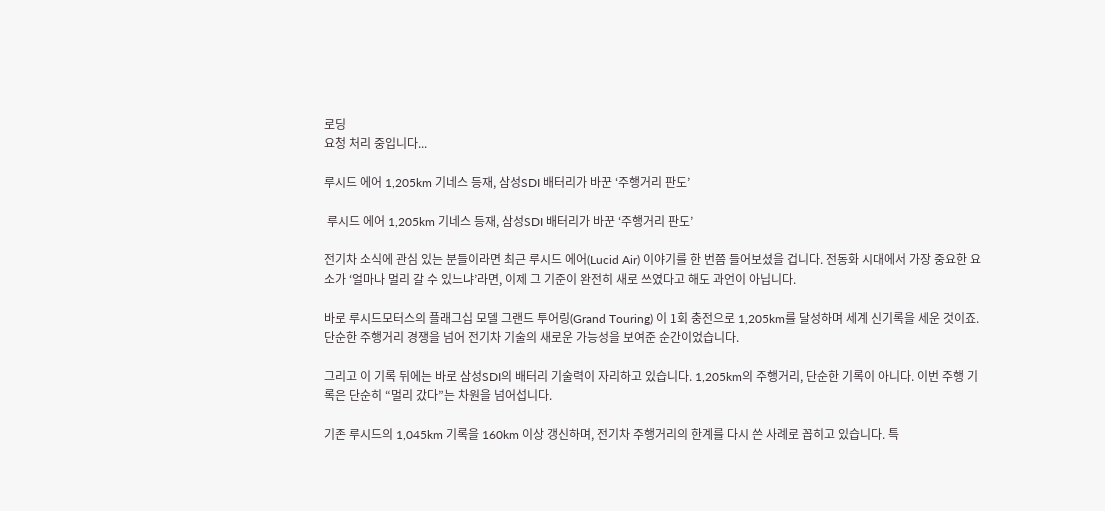로딩
요청 처리 중입니다...

루시드 에어 1,205km 기네스 등재, 삼성SDI 배터리가 바꾼 ‘주행거리 판도’

 루시드 에어 1,205km 기네스 등재, 삼성SDI 배터리가 바꾼 ‘주행거리 판도’

전기차 소식에 관심 있는 분들이라면 최근 루시드 에어(Lucid Air) 이야기를 한 번쯤 들어보셨을 겁니다. 전동화 시대에서 가장 중요한 요소가 ‘얼마나 멀리 갈 수 있느냐’라면, 이제 그 기준이 완전히 새로 쓰였다고 해도 과언이 아닙니다.

바로 루시드모터스의 플래그십 모델 그랜드 투어링(Grand Touring) 이 1회 충전으로 1,205km를 달성하며 세계 신기록을 세운 것이죠. 단순한 주행거리 경쟁을 넘어 전기차 기술의 새로운 가능성을 보여준 순간이었습니다.

그리고 이 기록 뒤에는 바로 삼성SDI의 배터리 기술력이 자리하고 있습니다. 1,205km의 주행거리, 단순한 기록이 아니다. 이번 주행 기록은 단순히 “멀리 갔다”는 차원을 넘어섭니다.

기존 루시드의 1,045km 기록을 160km 이상 갱신하며, 전기차 주행거리의 한계를 다시 쓴 사례로 꼽히고 있습니다. 특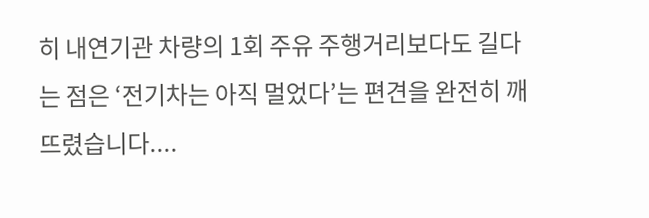히 내연기관 차량의 1회 주유 주행거리보다도 길다는 점은 ‘전기차는 아직 멀었다’는 편견을 완전히 깨뜨렸습니다....